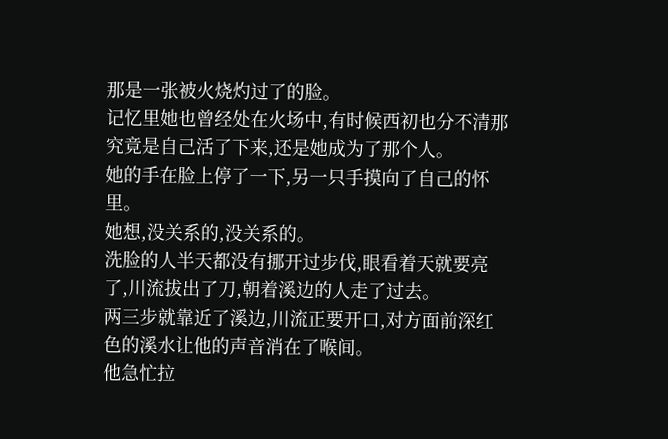那是一张被火烧灼过了的脸。
记忆里她也曾经处在火场中,有时候西初也分不清那究竟是自己活了下来,还是她成为了那个人。
她的手在脸上停了一下,另一只手摸向了自己的怀里。
她想,没关系的,没关系的。
洗脸的人半天都没有挪开过步伐,眼看着天就要亮了,川流拔出了刀,朝着溪边的人走了过去。
两三步就靠近了溪边,川流正要开口,对方面前深红色的溪水让他的声音消在了喉间。
他急忙拉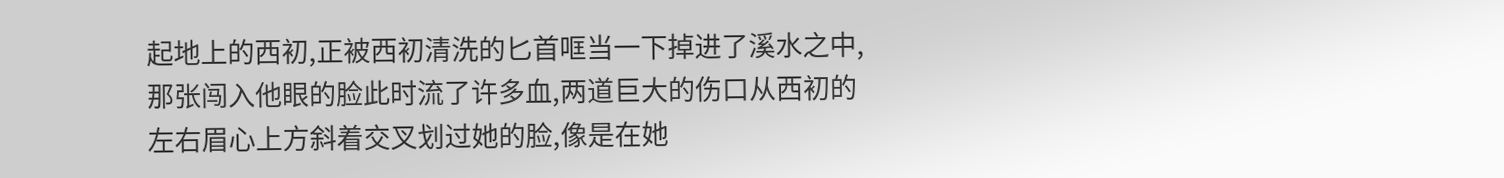起地上的西初,正被西初清洗的匕首哐当一下掉进了溪水之中,那张闯入他眼的脸此时流了许多血,两道巨大的伤口从西初的左右眉心上方斜着交叉划过她的脸,像是在她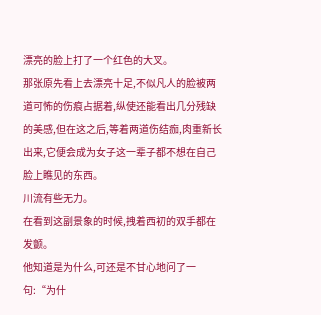漂亮的脸上打了一个红色的大叉。
那张原先看上去漂亮十足,不似凡人的脸被两道可怖的伤痕占据着,纵使还能看出几分残缺的美感,但在这之后,等着两道伤结痂,肉重新长出来,它便会成为女子这一辈子都不想在自己脸上瞧见的东西。
川流有些无力。
在看到这副景象的时候,拽着西初的双手都在发颤。
他知道是为什么,可还是不甘心地问了一句:“为什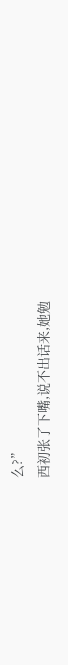么?”
西初张了下嘴,说不出话来,她勉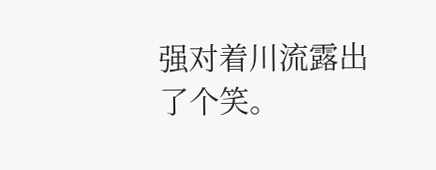强对着川流露出了个笑。